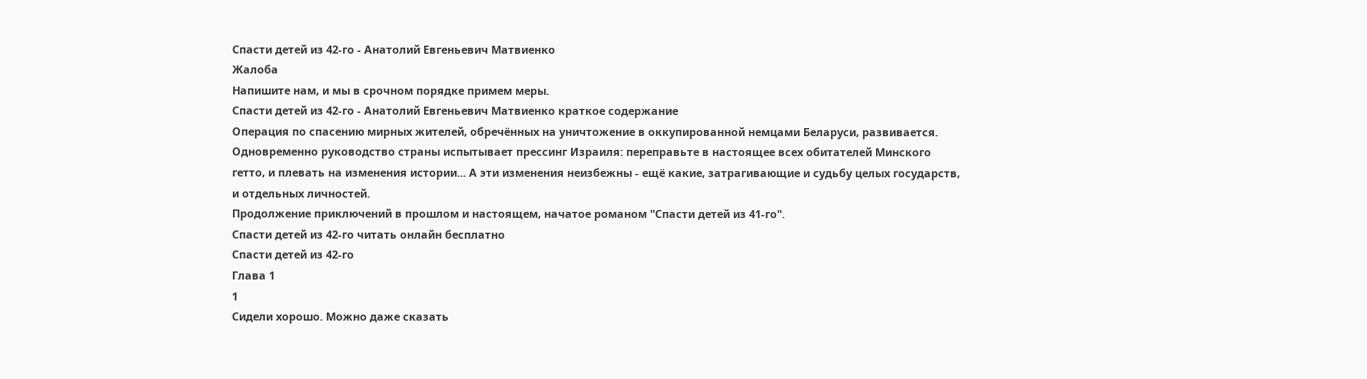Спасти детей из 42-го - Анатолий Евгеньевич Матвиенко
Жалоба
Напишите нам, и мы в срочном порядке примем меры.
Спасти детей из 42-го - Анатолий Евгеньевич Матвиенко краткое содержание
Операция по спасению мирных жителей, обречённых на уничтожение в оккупированной немцами Беларуси, развивается. Одновременно руководство страны испытывает прессинг Израиля: переправьте в настоящее всех обитателей Минского гетто, и плевать на изменения истории... А эти изменения неизбежны - ещё какие, затрагивающие и судьбу целых государств, и отдельных личностей.
Продолжение приключений в прошлом и настоящем, начатое романом "Спасти детей из 41-го".
Спасти детей из 42-го читать онлайн бесплатно
Спасти детей из 42-го
Глава 1
1
Сидели хорошо. Можно даже сказать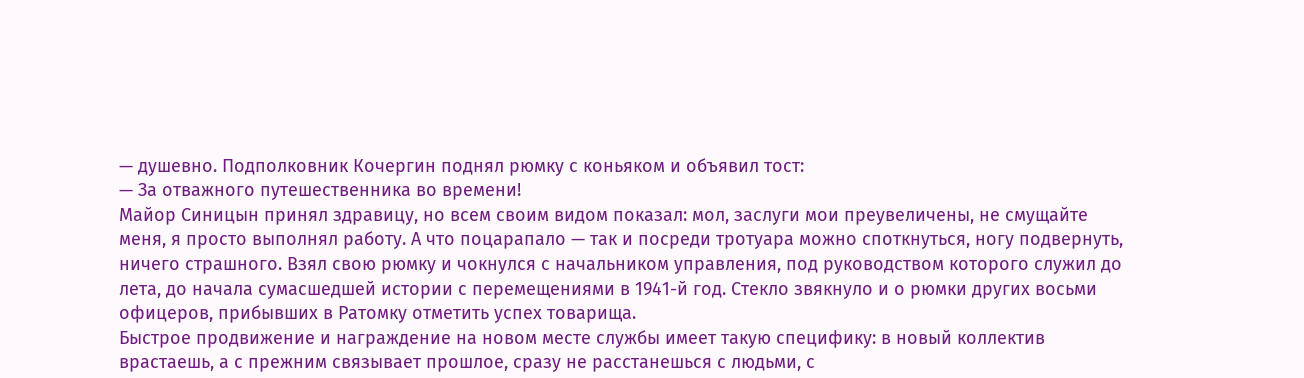— душевно. Подполковник Кочергин поднял рюмку с коньяком и объявил тост:
— За отважного путешественника во времени!
Майор Синицын принял здравицу, но всем своим видом показал: мол, заслуги мои преувеличены, не смущайте меня, я просто выполнял работу. А что поцарапало — так и посреди тротуара можно споткнуться, ногу подвернуть, ничего страшного. Взял свою рюмку и чокнулся с начальником управления, под руководством которого служил до лета, до начала сумасшедшей истории с перемещениями в 1941-й год. Стекло звякнуло и о рюмки других восьми офицеров, прибывших в Ратомку отметить успех товарища.
Быстрое продвижение и награждение на новом месте службы имеет такую специфику: в новый коллектив врастаешь, а с прежним связывает прошлое, сразу не расстанешься с людьми, с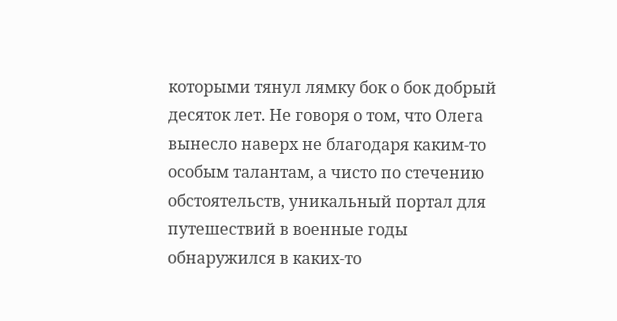которыми тянул лямку бок о бок добрый десяток лет. Не говоря о том, что Олега вынесло наверх не благодаря каким-то особым талантам, а чисто по стечению обстоятельств, уникальный портал для путешествий в военные годы обнаружился в каких-то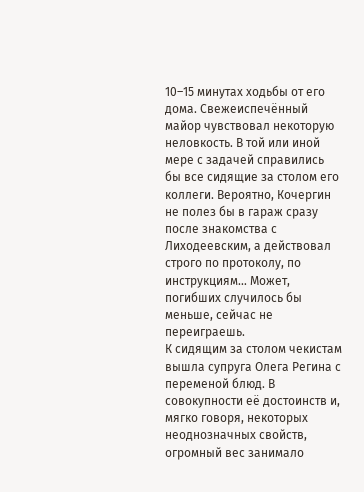10–15 минутах ходьбы от его дома. Свежеиспечённый майор чувствовал некоторую неловкость. В той или иной мере с задачей справились бы все сидящие за столом его коллеги. Вероятно, Кочергин не полез бы в гараж сразу после знакомства с Лиходеевским, а действовал строго по протоколу, по инструкциям… Может, погибших случилось бы меньше, сейчас не переиграешь.
К сидящим за столом чекистам вышла супруга Олега Регина с переменой блюд. В совокупности её достоинств и, мягко говоря, некоторых неоднозначных свойств, огромный вес занимало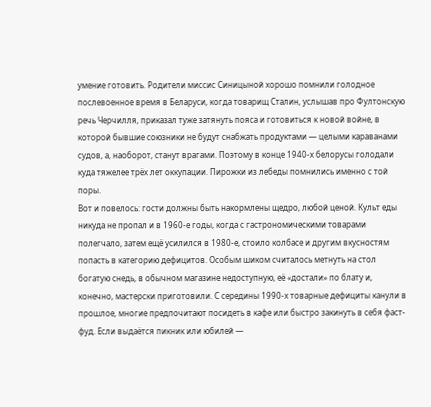умение готовить. Родители миссис Синицыной хорошо помнили голодное послевоенное время в Беларуси, когда товарищ Сталин, услышав про Фултонскую речь Черчилля, приказал туже затянуть пояса и готовиться к новой войне, в которой бывшие союзники не будут снабжать продуктами — целыми караванами судов, а, наоборот, станут врагами. Поэтому в конце 1940-х белорусы голодали куда тяжелее трёх лет оккупации. Пирожки из лебеды помнились именно с той поры.
Вот и повелось: гости должны быть накормлены щедро, любой ценой. Культ еды никуда не пропал и в 1960-е годы, когда с гастрономическими товарами полегчало, затем ещё усилился в 1980-е, стоило колбасе и другим вкусностям попасть в категорию дефицитов. Особым шиком считалось метнуть на стол богатую снедь, в обычном магазине недоступную, её «достали» по блату и, конечно, мастерски приготовили. С середины 1990-х товарные дефициты канули в прошлое, многие предпочитают посидеть в кафе или быстро закинуть в себя фаст-фуд. Если выдаётся пикник или юбилей —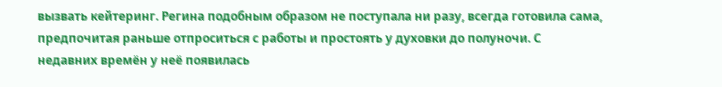вызвать кейтеринг. Регина подобным образом не поступала ни разу, всегда готовила сама, предпочитая раньше отпроситься с работы и простоять у духовки до полуночи. С недавних времён у неё появилась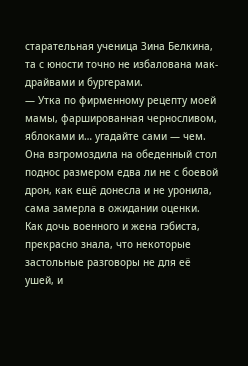старательная ученица Зина Белкина, та с юности точно не избалована мак-драйвами и бургерами.
— Утка по фирменному рецепту моей мамы, фаршированная черносливом, яблоками и… угадайте сами — чем.
Она взгромоздила на обеденный стол поднос размером едва ли не с боевой дрон, как ещё донесла и не уронила, сама замерла в ожидании оценки. Как дочь военного и жена гэбиста, прекрасно знала, что некоторые застольные разговоры не для её ушей, и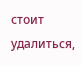стоит удалиться,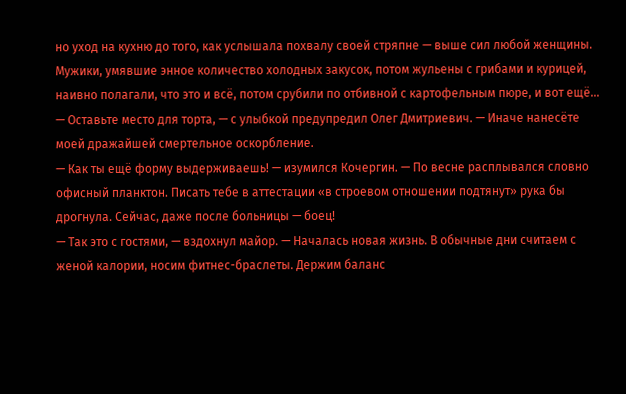но уход на кухню до того, как услышала похвалу своей стряпне — выше сил любой женщины.
Мужики, умявшие энное количество холодных закусок, потом жульены с грибами и курицей, наивно полагали, что это и всё, потом срубили по отбивной с картофельным пюре, и вот ещё…
— Оставьте место для торта, — с улыбкой предупредил Олег Дмитриевич. — Иначе нанесёте моей дражайшей смертельное оскорбление.
— Как ты ещё форму выдерживаешь! — изумился Кочергин. — По весне расплывался словно офисный планктон. Писать тебе в аттестации «в строевом отношении подтянут» рука бы дрогнула. Сейчас, даже после больницы — боец!
— Так это с гостями, — вздохнул майор. — Началась новая жизнь. В обычные дни считаем с женой калории, носим фитнес-браслеты. Держим баланс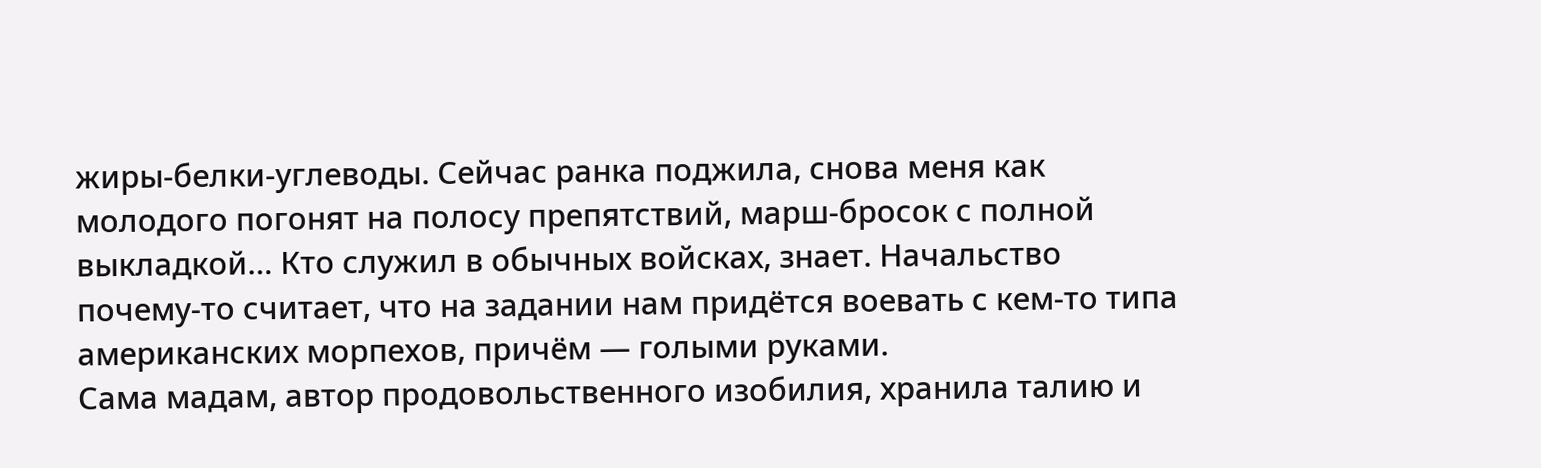жиры-белки-углеводы. Сейчас ранка поджила, снова меня как молодого погонят на полосу препятствий, марш-бросок с полной выкладкой… Кто служил в обычных войсках, знает. Начальство почему-то считает, что на задании нам придётся воевать с кем-то типа американских морпехов, причём — голыми руками.
Сама мадам, автор продовольственного изобилия, хранила талию и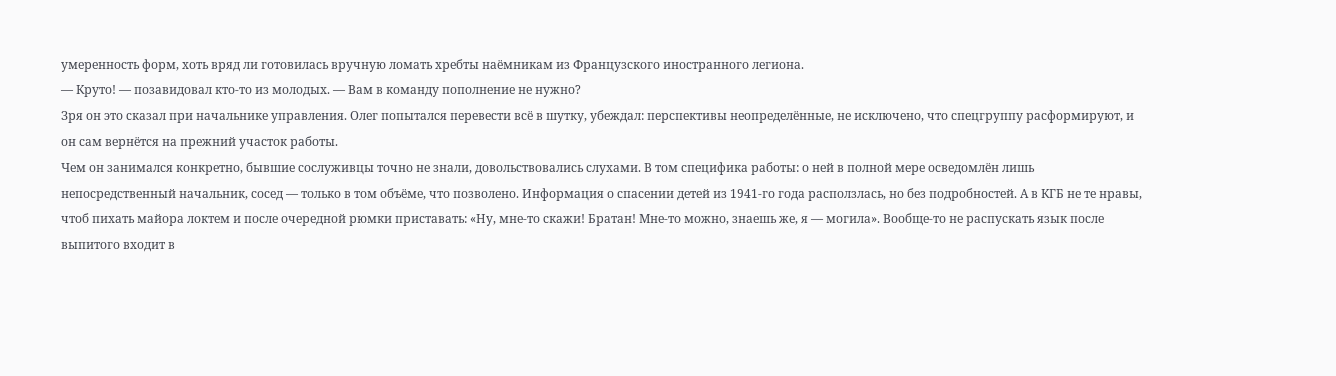умеренность форм, хоть вряд ли готовилась вручную ломать хребты наёмникам из Французского иностранного легиона.
— Круто! — позавидовал кто-то из молодых. — Вам в команду пополнение не нужно?
Зря он это сказал при начальнике управления. Олег попытался перевести всё в шутку, убеждал: перспективы неопределённые, не исключено, что спецгруппу расформируют, и он сам вернётся на прежний участок работы.
Чем он занимался конкретно, бывшие сослуживцы точно не знали, довольствовались слухами. В том специфика работы: о ней в полной мере осведомлён лишь непосредственный начальник, сосед — только в том объёме, что позволено. Информация о спасении детей из 1941-го года расползлась, но без подробностей. А в КГБ не те нравы, чтоб пихать майора локтем и после очередной рюмки приставать: «Ну, мне-то скажи! Братан! Мне-то можно, знаешь же, я — могила». Вообще-то не распускать язык после выпитого входит в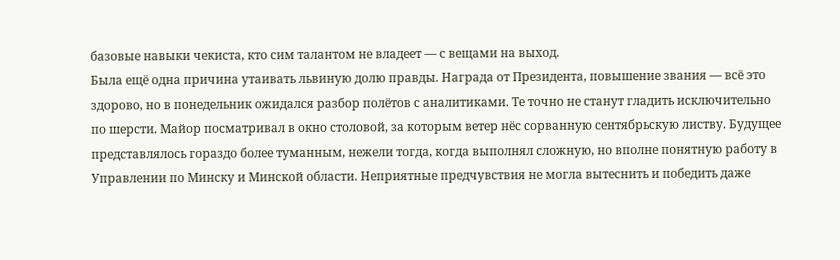базовые навыки чекиста, кто сим талантом не владеет — с вещами на выход.
Была ещё одна причина утаивать львиную долю правды. Награда от Президента, повышение звания — всё это здорово, но в понедельник ожидался разбор полётов с аналитиками. Те точно не станут гладить исключительно по шерсти. Майор посматривал в окно столовой, за которым ветер нёс сорванную сентябрьскую листву. Будущее представлялось гораздо более туманным, нежели тогда, когда выполнял сложную, но вполне понятную работу в Управлении по Минску и Минской области. Неприятные предчувствия не могла вытеснить и победить даже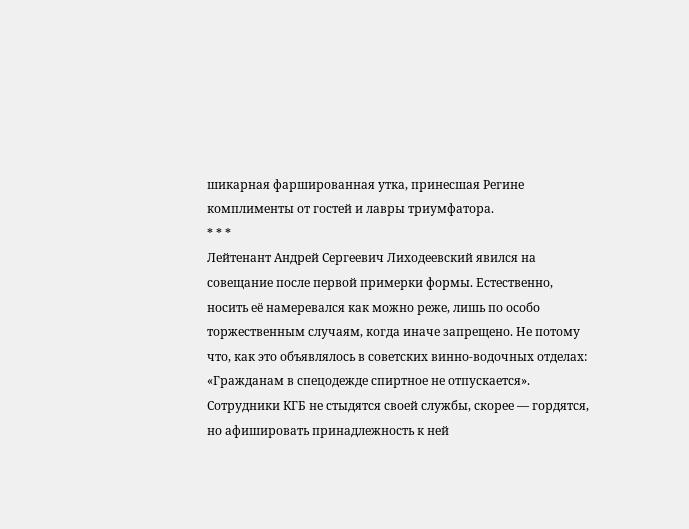шикарная фаршированная утка, принесшая Регине комплименты от гостей и лавры триумфатора.
* * *
Лейтенант Андрей Сергеевич Лиходеевский явился на совещание после первой примерки формы. Естественно, носить её намеревался как можно реже, лишь по особо торжественным случаям, когда иначе запрещено. Не потому что, как это объявлялось в советских винно-водочных отделах: «Гражданам в спецодежде спиртное не отпускается». Сотрудники КГБ не стыдятся своей службы, скорее — гордятся, но афишировать принадлежность к ней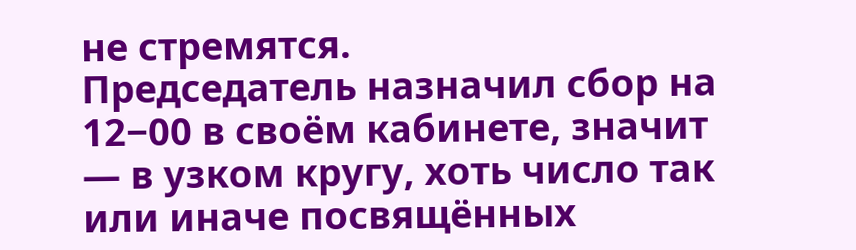не стремятся.
Председатель назначил сбор на 12−00 в своём кабинете, значит — в узком кругу, хоть число так или иначе посвящённых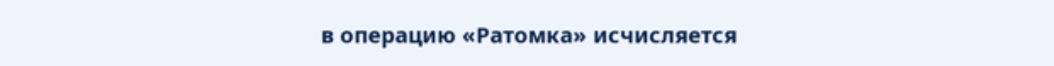в операцию «Ратомка» исчисляется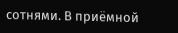сотнями. В приёмной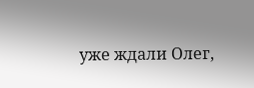уже ждали Олег,